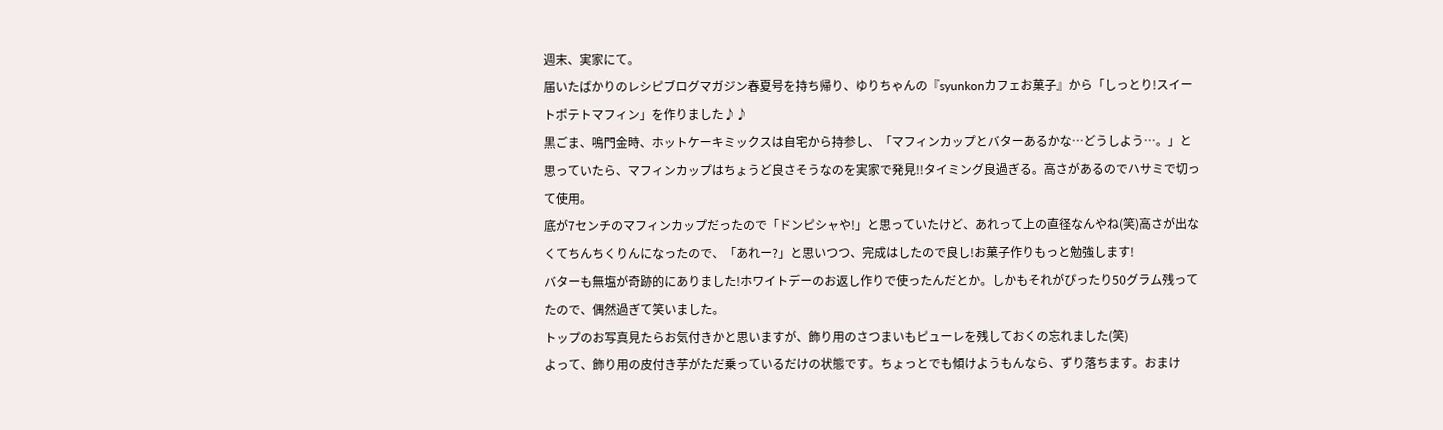週末、実家にて。
届いたばかりのレシピブログマガジン春夏号を持ち帰り、ゆりちゃんの『syunkonカフェお菓子』から「しっとり!スイートポテトマフィン」を作りました♪♪
黒ごま、鳴門金時、ホットケーキミックスは自宅から持参し、「マフィンカップとバターあるかな…どうしよう…。」と思っていたら、マフィンカップはちょうど良さそうなのを実家で発見!!タイミング良過ぎる。高さがあるのでハサミで切って使用。
底が7センチのマフィンカップだったので「ドンピシャや!」と思っていたけど、あれって上の直径なんやね(笑)高さが出なくてちんちくりんになったので、「あれー?」と思いつつ、完成はしたので良し!お菓子作りもっと勉強します!
バターも無塩が奇跡的にありました!ホワイトデーのお返し作りで使ったんだとか。しかもそれがぴったり50グラム残ってたので、偶然過ぎて笑いました。
トップのお写真見たらお気付きかと思いますが、飾り用のさつまいもピューレを残しておくの忘れました(笑)
よって、飾り用の皮付き芋がただ乗っているだけの状態です。ちょっとでも傾けようもんなら、ずり落ちます。おまけ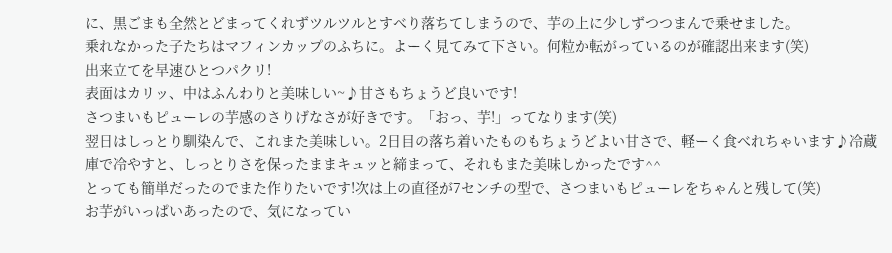に、黒ごまも全然とどまってくれずツルツルとすべり落ちてしまうので、芋の上に少しずつつまんで乗せました。
乗れなかった子たちはマフィンカップのふちに。よーく見てみて下さい。何粒か転がっているのが確認出来ます(笑)
出来立てを早速ひとつパクリ!
表面はカリッ、中はふんわりと美味しい~♪甘さもちょうど良いです!
さつまいもピューレの芋感のさりげなさが好きです。「おっ、芋!」ってなります(笑)
翌日はしっとり馴染んで、これまた美味しい。2日目の落ち着いたものもちょうどよい甘さで、軽ーく食べれちゃいます♪冷蔵庫で冷やすと、しっとりさを保ったままキュッと締まって、それもまた美味しかったです^^
とっても簡単だったのでまた作りたいです!次は上の直径が7センチの型で、さつまいもピューレをちゃんと残して(笑)
お芋がいっぱいあったので、気になってい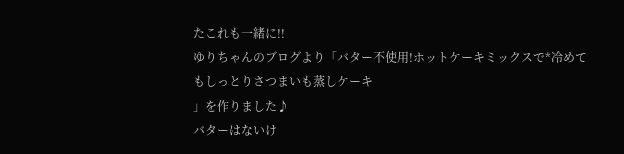たこれも一緒に!!
ゆりちゃんのブログより「バター不使用!ホットケーキミックスで*冷めてもしっとりさつまいも蒸しケーキ
」を作りました♪
バターはないけ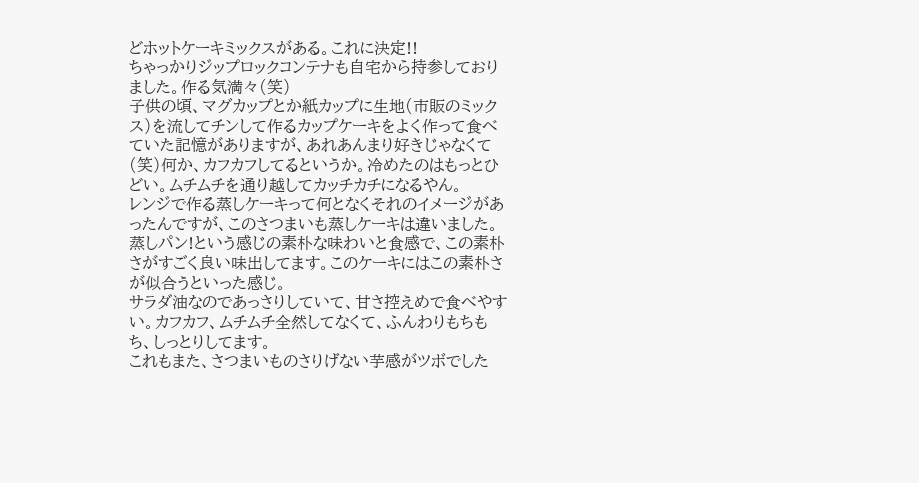どホットケーキミックスがある。これに決定!!
ちゃっかりジップロックコンテナも自宅から持参しておりました。作る気満々(笑)
子供の頃、マグカップとか紙カップに生地(市販のミックス)を流してチンして作るカップケーキをよく作って食べていた記憶がありますが、あれあんまり好きじゃなくて(笑)何か、カフカフしてるというか。冷めたのはもっとひどい。ムチムチを通り越してカッチカチになるやん。
レンジで作る蒸しケーキって何となくそれのイメージがあったんですが、このさつまいも蒸しケーキは違いました。
蒸しパン!という感じの素朴な味わいと食感で、この素朴さがすごく良い味出してます。このケーキにはこの素朴さが似合うといった感じ。
サラダ油なのであっさりしていて、甘さ控えめで食べやすい。カフカフ、ムチムチ全然してなくて、ふんわりもちもち、しっとりしてます。
これもまた、さつまいものさりげない芋感がツボでした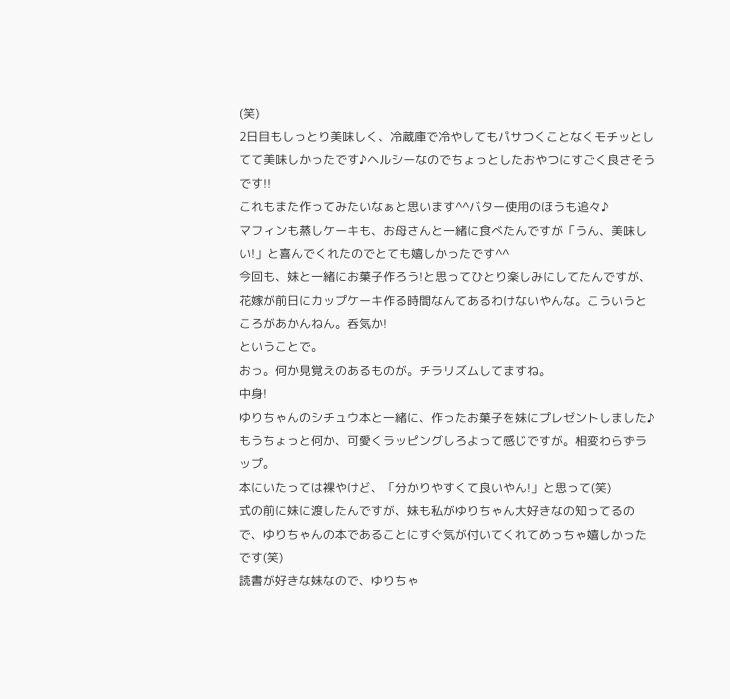(笑)
2日目もしっとり美味しく、冷蔵庫で冷やしてもパサつくことなくモチッとしてて美味しかったです♪ヘルシーなのでちょっとしたおやつにすごく良さそうです!!
これもまた作ってみたいなぁと思います^^バター使用のほうも追々♪
マフィンも蒸しケーキも、お母さんと一緒に食べたんですが「うん、美味しい!」と喜んでくれたのでとても嬉しかったです^^
今回も、妹と一緒にお菓子作ろう!と思ってひとり楽しみにしてたんですが、花嫁が前日にカップケーキ作る時間なんてあるわけないやんな。こういうところがあかんねん。呑気か!
ということで。
おっ。何か見覚えのあるものが。チラリズムしてますね。
中身!
ゆりちゃんのシチュウ本と一緒に、作ったお菓子を妹にプレゼントしました♪
もうちょっと何か、可愛くラッピングしろよって感じですが。相変わらずラップ。
本にいたっては裸やけど、「分かりやすくて良いやん!」と思って(笑)
式の前に妹に渡したんですが、妹も私がゆりちゃん大好きなの知ってるので、ゆりちゃんの本であることにすぐ気が付いてくれてめっちゃ嬉しかったです(笑)
読書が好きな妹なので、ゆりちゃ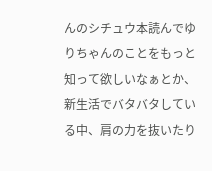んのシチュウ本読んでゆりちゃんのことをもっと知って欲しいなぁとか、新生活でバタバタしている中、肩の力を抜いたり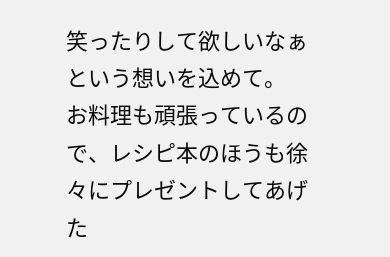笑ったりして欲しいなぁという想いを込めて。
お料理も頑張っているので、レシピ本のほうも徐々にプレゼントしてあげた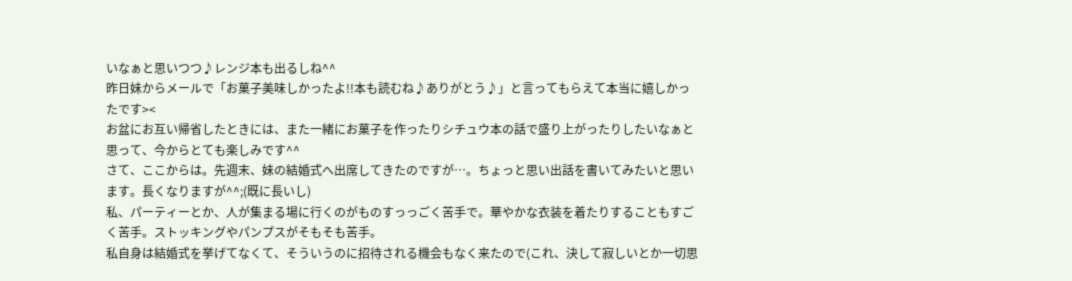いなぁと思いつつ♪レンジ本も出るしね^^
昨日妹からメールで「お菓子美味しかったよ!!本も読むね♪ありがとう♪」と言ってもらえて本当に嬉しかったです><
お盆にお互い帰省したときには、また一緒にお菓子を作ったりシチュウ本の話で盛り上がったりしたいなぁと思って、今からとても楽しみです^^
さて、ここからは。先週末、妹の結婚式へ出席してきたのですが…。ちょっと思い出話を書いてみたいと思います。長くなりますが^^;(既に長いし)
私、パーティーとか、人が集まる場に行くのがものすっっごく苦手で。華やかな衣装を着たりすることもすごく苦手。ストッキングやパンプスがそもそも苦手。
私自身は結婚式を挙げてなくて、そういうのに招待される機会もなく来たので(これ、決して寂しいとか一切思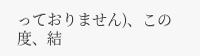っておりません)、この度、結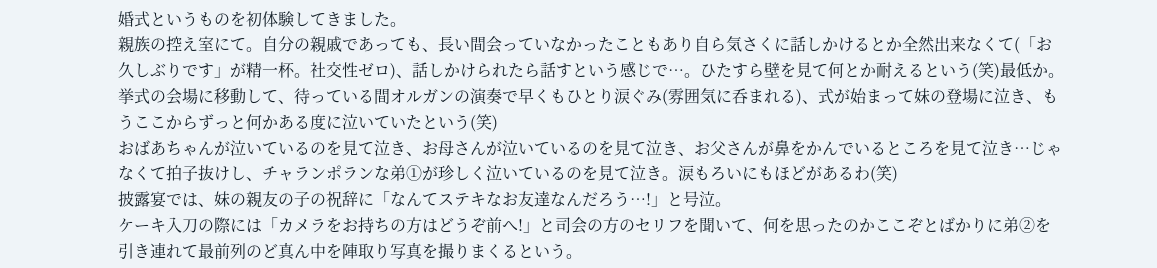婚式というものを初体験してきました。
親族の控え室にて。自分の親戚であっても、長い間会っていなかったこともあり自ら気さくに話しかけるとか全然出来なくて(「お久しぶりです」が精一杯。社交性ゼロ)、話しかけられたら話すという感じで…。ひたすら壁を見て何とか耐えるという(笑)最低か。
挙式の会場に移動して、待っている間オルガンの演奏で早くもひとり涙ぐみ(雰囲気に呑まれる)、式が始まって妹の登場に泣き、もうここからずっと何かある度に泣いていたという(笑)
おばあちゃんが泣いているのを見て泣き、お母さんが泣いているのを見て泣き、お父さんが鼻をかんでいるところを見て泣き…じゃなくて拍子抜けし、チャランポランな弟①が珍しく泣いているのを見て泣き。涙もろいにもほどがあるわ(笑)
披露宴では、妹の親友の子の祝辞に「なんてステキなお友達なんだろう…!」と号泣。
ケーキ入刀の際には「カメラをお持ちの方はどうぞ前へ!」と司会の方のセリフを聞いて、何を思ったのかここぞとばかりに弟②を引き連れて最前列のど真ん中を陣取り写真を撮りまくるという。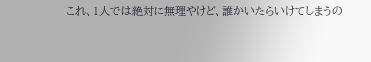これ、1人では絶対に無理やけど、誰かいたらいけてしまうの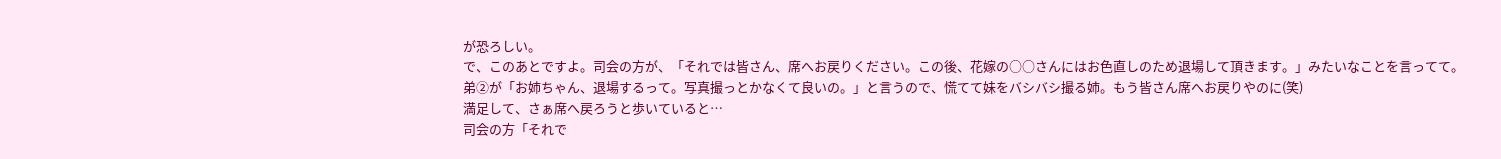が恐ろしい。
で、このあとですよ。司会の方が、「それでは皆さん、席へお戻りください。この後、花嫁の○○さんにはお色直しのため退場して頂きます。」みたいなことを言ってて。
弟②が「お姉ちゃん、退場するって。写真撮っとかなくて良いの。」と言うので、慌てて妹をバシバシ撮る姉。もう皆さん席へお戻りやのに(笑)
満足して、さぁ席へ戻ろうと歩いていると…
司会の方「それで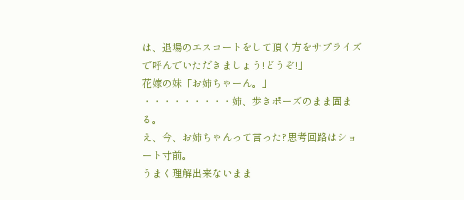は、退場のエスコートをして頂く方をサプライズで呼んでいただきましょう!どうぞ!」
花嫁の妹「お姉ちゃーん。」
・・・・・・・・・姉、歩きポーズのまま固まる。
え、今、お姉ちゃんって言った?思考回路はショート寸前。
うまく理解出来ないまま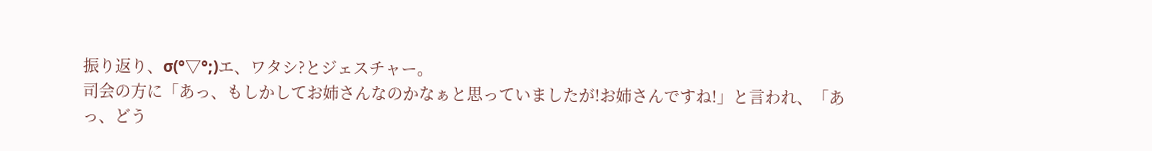振り返り、σ(°▽°;)エ、ワタシ?とジェスチャー。
司会の方に「あっ、もしかしてお姉さんなのかなぁと思っていましたが!お姉さんですね!」と言われ、「あっ、どう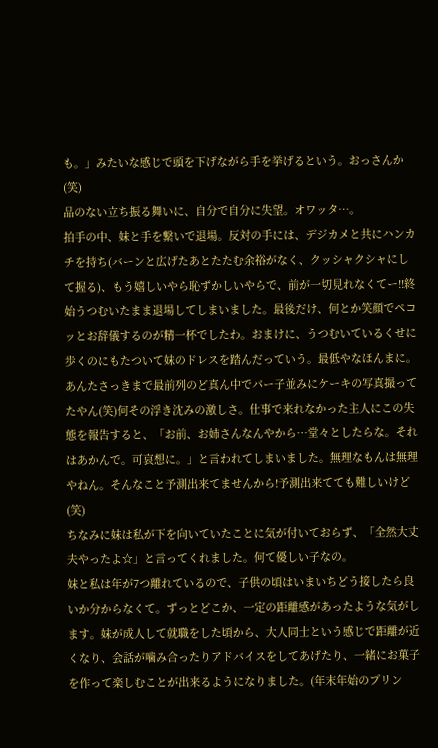も。」みたいな感じで頭を下げながら手を挙げるという。おっさんか(笑)
品のない立ち振る舞いに、自分で自分に失望。オワッタ…。
拍手の中、妹と手を繋いで退場。反対の手には、デジカメと共にハンカチを持ち(バーンと広げたあとたたむ余裕がなく、クッシャクシャにして握る)、もう嬉しいやら恥ずかしいやらで、前が一切見れなくてー!!終始うつむいたまま退場してしまいました。最後だけ、何とか笑顔でペコッとお辞儀するのが精一杯でしたわ。おまけに、うつむいているくせに歩くのにもたついて妹のドレスを踏んだっていう。最低やなほんまに。
あんたさっきまで最前列のど真ん中でパー子並みにケーキの写真撮ってたやん(笑)何その浮き沈みの激しさ。仕事で来れなかった主人にこの失態を報告すると、「お前、お姉さんなんやから…堂々としたらな。それはあかんで。可哀想に。」と言われてしまいました。無理なもんは無理やねん。そんなこと予測出来てませんから!予測出来てても難しいけど(笑)
ちなみに妹は私が下を向いていたことに気が付いておらず、「全然大丈夫やったよ☆」と言ってくれました。何て優しい子なの。
妹と私は年が7つ離れているので、子供の頃はいまいちどう接したら良いか分からなくて。ずっとどこか、一定の距離感があったような気がします。妹が成人して就職をした頃から、大人同士という感じで距離が近くなり、会話が噛み合ったりアドバイスをしてあげたり、一緒にお菓子を作って楽しむことが出来るようになりました。(年末年始のプリン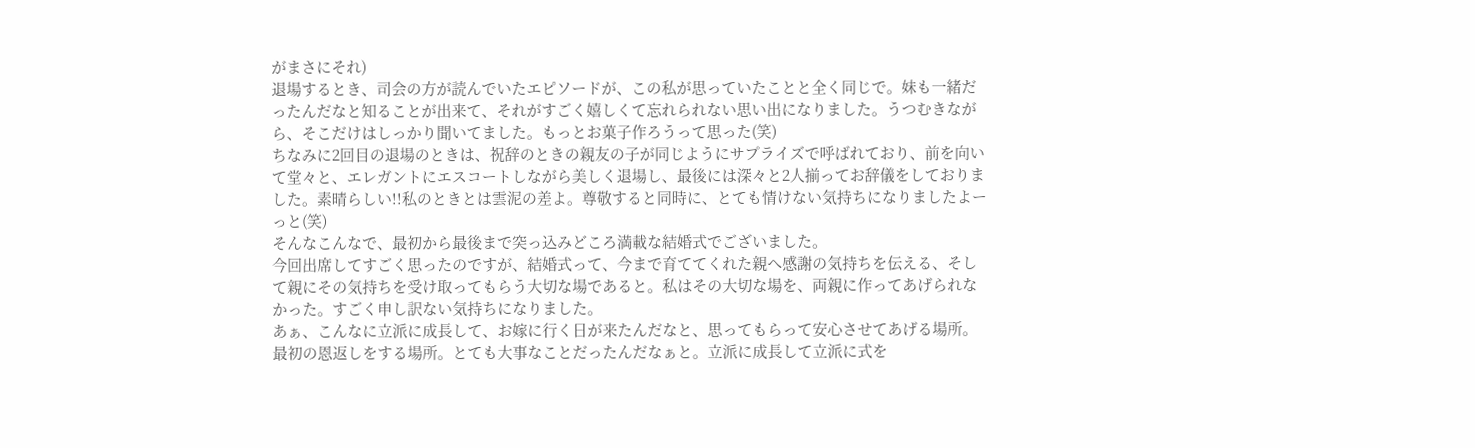がまさにそれ)
退場するとき、司会の方が読んでいたエピソードが、この私が思っていたことと全く同じで。妹も一緒だったんだなと知ることが出来て、それがすごく嬉しくて忘れられない思い出になりました。うつむきながら、そこだけはしっかり聞いてました。もっとお菓子作ろうって思った(笑)
ちなみに2回目の退場のときは、祝辞のときの親友の子が同じようにサプライズで呼ばれており、前を向いて堂々と、エレガントにエスコートしながら美しく退場し、最後には深々と2人揃ってお辞儀をしておりました。素晴らしい!!私のときとは雲泥の差よ。尊敬すると同時に、とても情けない気持ちになりましたよーっと(笑)
そんなこんなで、最初から最後まで突っ込みどころ満載な結婚式でございました。
今回出席してすごく思ったのですが、結婚式って、今まで育ててくれた親へ感謝の気持ちを伝える、そして親にその気持ちを受け取ってもらう大切な場であると。私はその大切な場を、両親に作ってあげられなかった。すごく申し訳ない気持ちになりました。
あぁ、こんなに立派に成長して、お嫁に行く日が来たんだなと、思ってもらって安心させてあげる場所。最初の恩返しをする場所。とても大事なことだったんだなぁと。立派に成長して立派に式を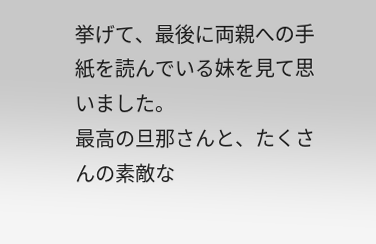挙げて、最後に両親への手紙を読んでいる妹を見て思いました。
最高の旦那さんと、たくさんの素敵な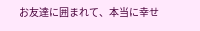お友達に囲まれて、本当に幸せ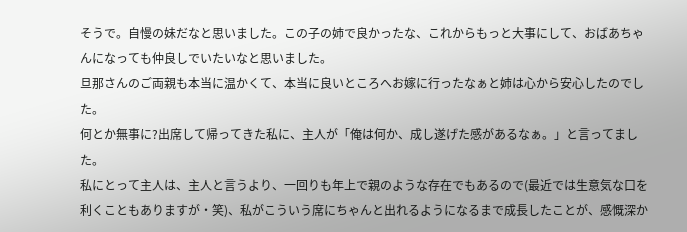そうで。自慢の妹だなと思いました。この子の姉で良かったな、これからもっと大事にして、おばあちゃんになっても仲良しでいたいなと思いました。
旦那さんのご両親も本当に温かくて、本当に良いところへお嫁に行ったなぁと姉は心から安心したのでした。
何とか無事に?出席して帰ってきた私に、主人が「俺は何か、成し遂げた感があるなぁ。」と言ってました。
私にとって主人は、主人と言うより、一回りも年上で親のような存在でもあるので(最近では生意気な口を利くこともありますが・笑)、私がこういう席にちゃんと出れるようになるまで成長したことが、感慨深か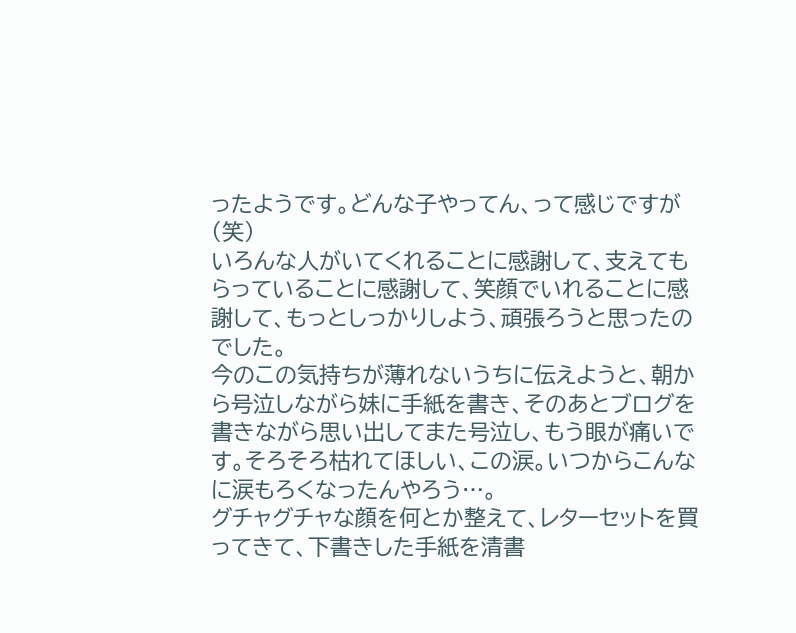ったようです。どんな子やってん、って感じですが(笑)
いろんな人がいてくれることに感謝して、支えてもらっていることに感謝して、笑顔でいれることに感謝して、もっとしっかりしよう、頑張ろうと思ったのでした。
今のこの気持ちが薄れないうちに伝えようと、朝から号泣しながら妹に手紙を書き、そのあとブログを書きながら思い出してまた号泣し、もう眼が痛いです。そろそろ枯れてほしい、この涙。いつからこんなに涙もろくなったんやろう…。
グチャグチャな顔を何とか整えて、レターセットを買ってきて、下書きした手紙を清書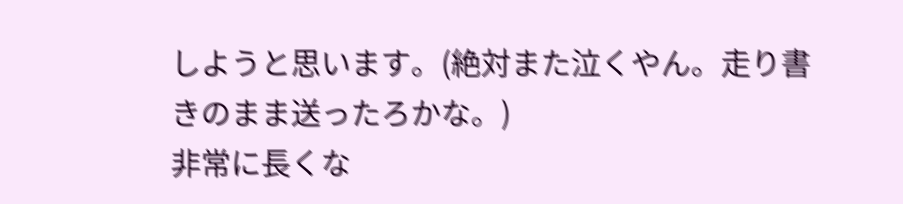しようと思います。(絶対また泣くやん。走り書きのまま送ったろかな。)
非常に長くな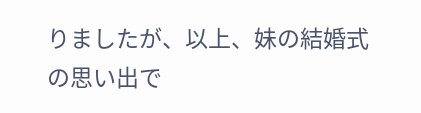りましたが、以上、妹の結婚式の思い出で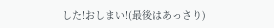した!おしまい!(最後はあっさり)